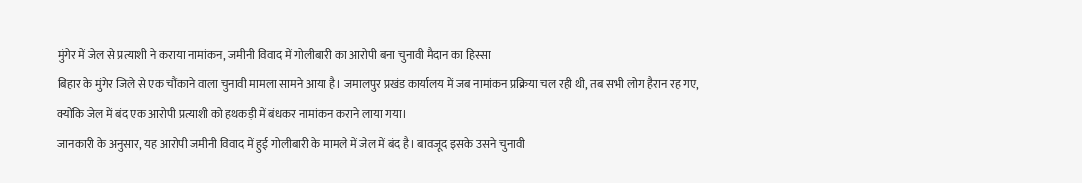मुंगेर में जेल से प्रत्याशी ने कराया नामांकन, जमीनी विवाद में गोलीबारी का आरोपी बना चुनावी मैदान का हिस्सा
बिहार के मुंगेर जिले से एक चौंकाने वाला चुनावी मामला सामने आया है। जमालपुर प्रखंड कार्यालय में जब नामांकन प्रक्रिया चल रही थी, तब सभी लोग हैरान रह गए, क्योंकि जेल में बंद एक आरोपी प्रत्याशी को हथकड़ी में बंधकर नामांकन कराने लाया गया।
जानकारी के अनुसार, यह आरोपी जमीनी विवाद में हुई गोलीबारी के मामले में जेल में बंद है। बावजूद इसके उसने चुनावी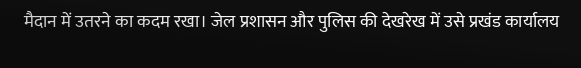मैदान में उतरने का कदम रखा। जेल प्रशासन और पुलिस की देखरेख में उसे प्रखंड कार्यालय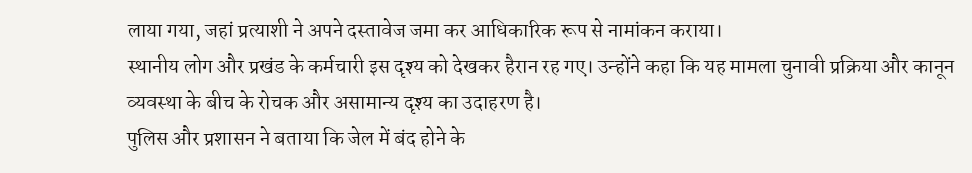लाया गया, जहां प्रत्याशी ने अपने दस्तावेज जमा कर आधिकारिक रूप से नामांकन कराया।
स्थानीय लोग और प्रखंड के कर्मचारी इस दृश्य को देखकर हैरान रह गए। उन्होंने कहा कि यह मामला चुनावी प्रक्रिया और कानून व्यवस्था के बीच के रोचक और असामान्य दृश्य का उदाहरण है।
पुलिस और प्रशासन ने बताया कि जेल में बंद होने के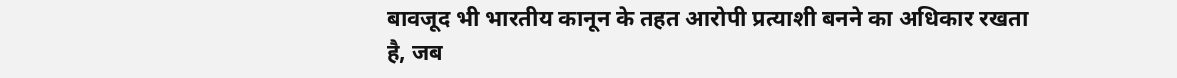बावजूद भी भारतीय कानून के तहत आरोपी प्रत्याशी बनने का अधिकार रखता है, जब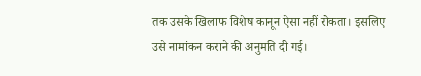तक उसके खिलाफ विशेष कानून ऐसा नहीं रोकता। इसलिए उसे नामांकन कराने की अनुमति दी गई।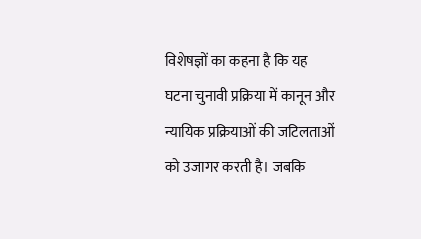विशेषज्ञों का कहना है कि यह घटना चुनावी प्रक्रिया में कानून और न्यायिक प्रक्रियाओं की जटिलताओं को उजागर करती है। जबकि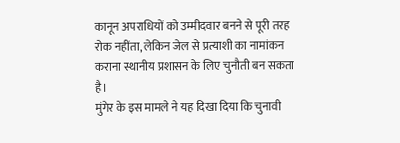कानून अपराधियों को उम्मीदवार बनने से पूरी तरह रोक नहींता, लेकिन जेल से प्रत्याशी का नामांकन कराना स्थानीय प्रशासन के लिए चुनौती बन सकता है।
मुंगेर के इस मामले ने यह दिखा दिया कि चुनावी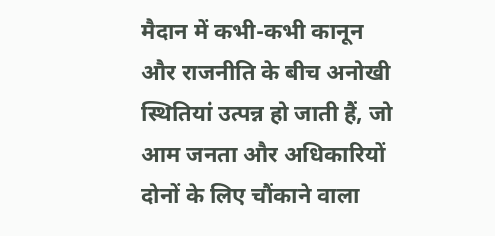मैदान में कभी-कभी कानून और राजनीति के बीच अनोखी स्थितियां उत्पन्न हो जाती हैं, जो आम जनता और अधिकारियों दोनों के लिए चौंकाने वाला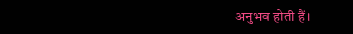अनुभव होती हैं।